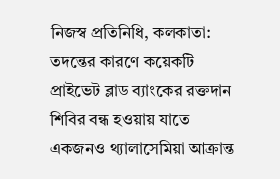নিজস্ব প্রতিনিধি, কলকাতা: তদন্তের কারণে কয়েকটি প্রাইভেট ব্লাড ব্যাংকের রক্তদান শিবির বন্ধ হওয়ায় যাতে একজনও থ্যালাসেমিয়া আক্রান্ত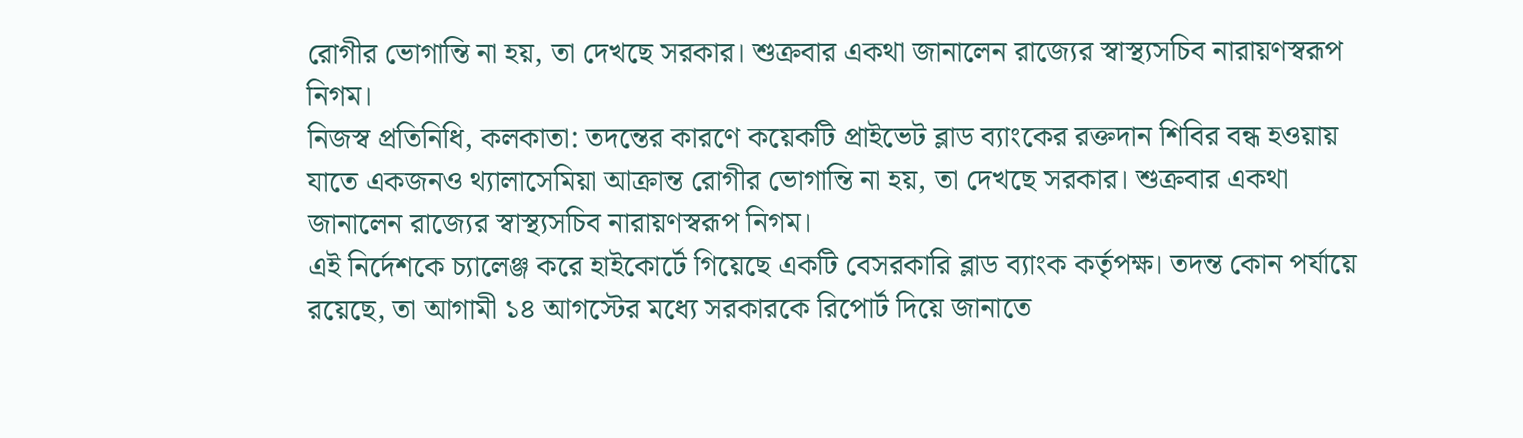রোগীর ভোগান্তি না হয়, তা দেখছে সরকার। শুক্রবার একথা জানালেন রাজ্যের স্বাস্থ্যসচিব নারায়ণস্বরূপ নিগম।
নিজস্ব প্রতিনিধি, কলকাতা: তদন্তের কারণে কয়েকটি প্রাইভেট ব্লাড ব্যাংকের রক্তদান শিবির বন্ধ হওয়ায় যাতে একজনও থ্যালাসেমিয়া আক্রান্ত রোগীর ভোগান্তি না হয়, তা দেখছে সরকার। শুক্রবার একথা জানালেন রাজ্যের স্বাস্থ্যসচিব নারায়ণস্বরূপ নিগম।
এই নির্দেশকে চ্যালেঞ্জ করে হাইকোর্টে গিয়েছে একটি বেসরকারি ব্লাড ব্যাংক কর্তৃপক্ষ। তদন্ত কোন পর্যায়ে রয়েছে, তা আগামী ১৪ আগস্টের মধ্যে সরকারকে রিপোর্ট দিয়ে জানাতে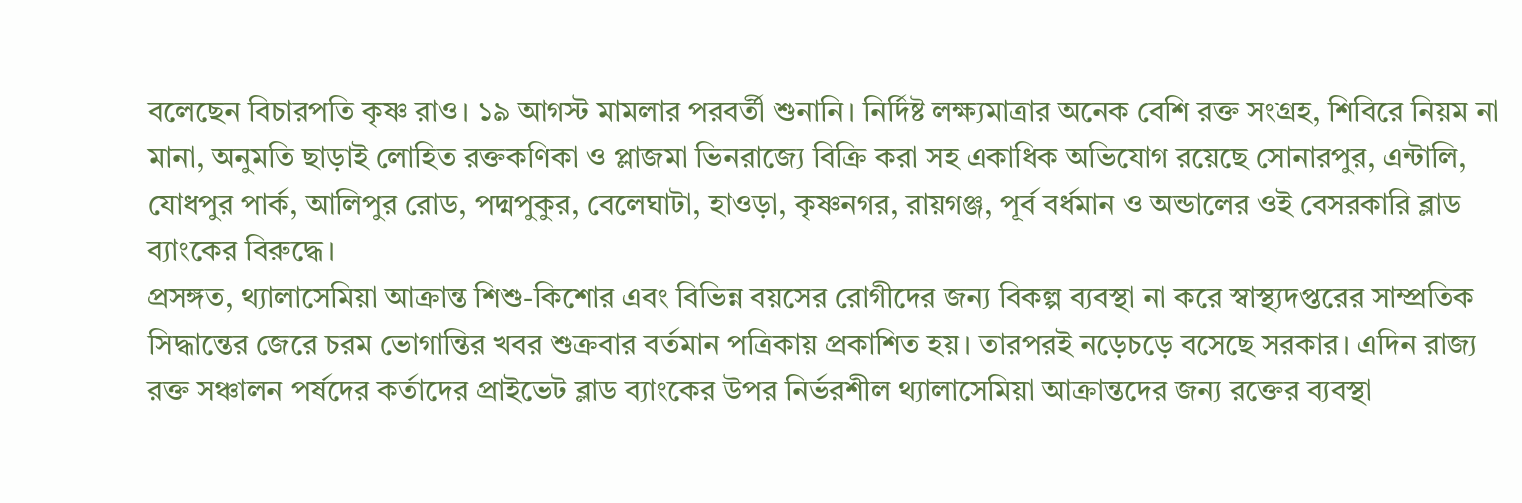বলেছেন বিচারপতি কৃষ্ণ রাও। ১৯ আগস্ট মামলার পরবর্তী শুনানি। নির্দিষ্ট লক্ষ্যমাত্রার অনেক বেশি রক্ত সংগ্রহ, শিবিরে নিয়ম না মানা, অনুমতি ছাড়াই লোহিত রক্তকণিকা ও প্লাজমা ভিনরাজ্যে বিক্রি করা সহ একাধিক অভিযোগ রয়েছে সোনারপুর, এন্টালি, যোধপুর পার্ক, আলিপুর রোড, পদ্মপুকুর, বেলেঘাটা, হাওড়া, কৃষ্ণনগর, রায়গঞ্জ, পূর্ব বর্ধমান ও অন্ডালের ওই বেসরকারি ব্লাড ব্যাংকের বিরুদ্ধে।
প্রসঙ্গত, থ্যালাসেমিয়া আক্রান্ত শিশু-কিশোর এবং বিভিন্ন বয়সের রোগীদের জন্য বিকল্প ব্যবস্থা না করে স্বাস্থ্যদপ্তরের সাম্প্রতিক সিদ্ধান্তের জেরে চরম ভোগান্তির খবর শুক্রবার বর্তমান পত্রিকায় প্রকাশিত হয়। তারপরই নড়েচড়ে বসেছে সরকার। এদিন রাজ্য রক্ত সঞ্চালন পর্ষদের কর্তাদের প্রাইভেট ব্লাড ব্যাংকের উপর নির্ভরশীল থ্যালাসেমিয়া আক্রান্তদের জন্য রক্তের ব্যবস্থা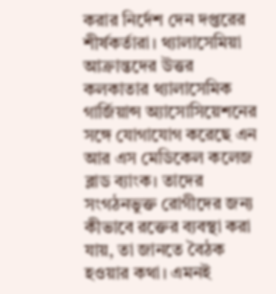করার নির্দেশ দেন দপ্তরের শীর্ষকর্তারা। থ্যালাসেমিয়া আক্রান্তদের উত্তর কলকাতার থ্যালাসেমিক গার্জিয়ান্স অ্যাসোসিয়েশনের সঙ্গে যোগাযোগ করেছে এন আর এস মেডিকেল কলেজ ব্লাড ব্যাংক। তাদের সংগঠনভুক্ত রোগীদের জন্য কীভাবে রক্তের ব্যবস্থা করা যায়, তা জানতে বৈঠক হওয়ার কথা। এমনই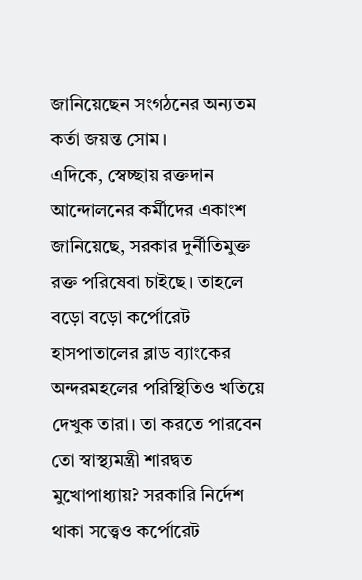জানিয়েছেন সংগঠনের অন্যতম কর্তা জয়ন্ত সোম।
এদিকে, স্বেচ্ছায় রক্তদান আন্দোলনের কর্মীদের একাংশ জানিয়েছে, সরকার দুর্নীতিমুক্ত রক্ত পরিষেবা চাইছে। তাহলে বড়ো বড়ো কর্পোরেট হাসপাতালের ব্লাড ব্যাংকের অন্দরমহলের পরিস্থিতিও খতিয়ে দেখুক তারা। তা করতে পারবেন তো স্বাস্থ্যমন্ত্রী শারদ্বত মুখোপাধ্যায়? সরকারি নির্দেশ থাকা সত্ত্বেও কর্পোরেট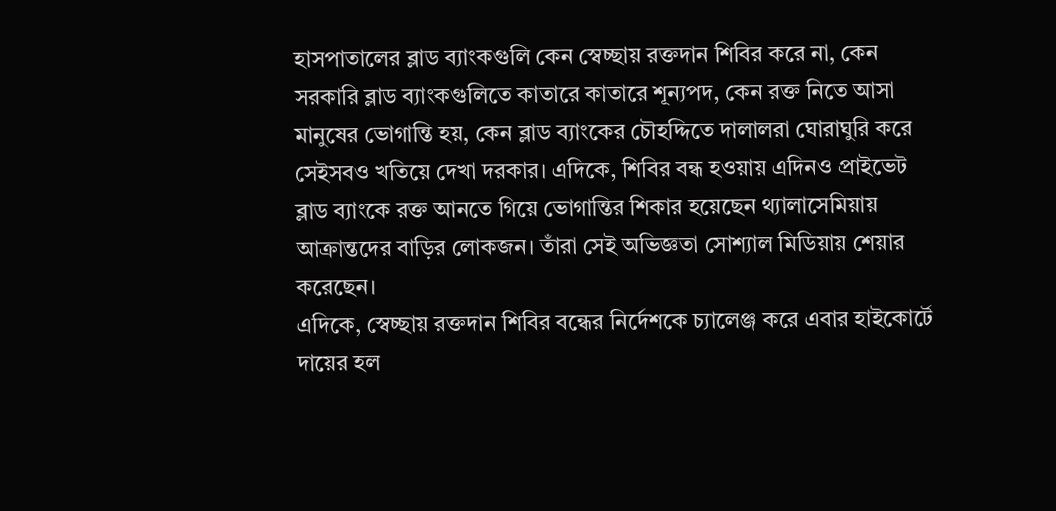হাসপাতালের ব্লাড ব্যাংকগুলি কেন স্বেচ্ছায় রক্তদান শিবির করে না, কেন সরকারি ব্লাড ব্যাংকগুলিতে কাতারে কাতারে শূন্যপদ, কেন রক্ত নিতে আসা মানুষের ভোগান্তি হয়, কেন ব্লাড ব্যাংকের চৌহদ্দিতে দালালরা ঘোরাঘুরি করে সেইসবও খতিয়ে দেখা দরকার। এদিকে, শিবির বন্ধ হওয়ায় এদিনও প্রাইভেট ব্লাড ব্যাংকে রক্ত আনতে গিয়ে ভোগান্তির শিকার হয়েছেন থ্যালাসেমিয়ায় আক্রান্তদের বাড়ির লোকজন। তাঁরা সেই অভিজ্ঞতা সোশ্যাল মিডিয়ায় শেয়ার করেছেন।
এদিকে, স্বেচ্ছায় রক্তদান শিবির বন্ধের নির্দেশকে চ্যালেঞ্জ করে এবার হাইকোর্টে দায়ের হল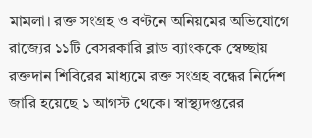মামলা। রক্ত সংগ্রহ ও বণ্টনে অনিয়মের অভিযোগে রাজ্যের ১১টি বেসরকারি ব্লাড ব্যাংককে স্বেচ্ছায় রক্তদান শিবিরের মাধ্যমে রক্ত সংগ্রহ বন্ধের নির্দেশ জারি হয়েছে ১ আগস্ট থেকে। স্বাস্থ্যদপ্তরের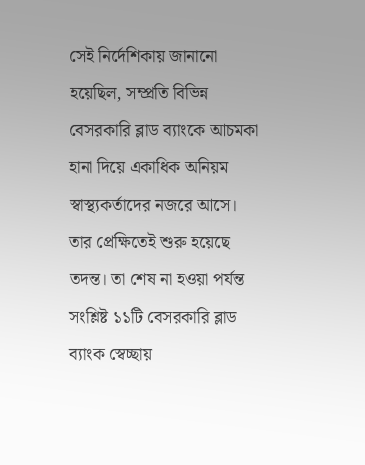সেই নির্দেশিকায় জানানো হয়েছিল, সম্প্রতি বিভিন্ন বেসরকারি ব্লাড ব্যাংকে আচমকা হানা দিয়ে একাধিক অনিয়ম স্বাস্থ্যকর্তাদের নজরে আসে। তার প্রেক্ষিতেই শুরু হয়েছে তদন্ত। তা শেষ না হওয়া পর্যন্ত সংশ্লিষ্ট ১১টি বেসরকারি ব্লাড ব্যাংক স্বেচ্ছায়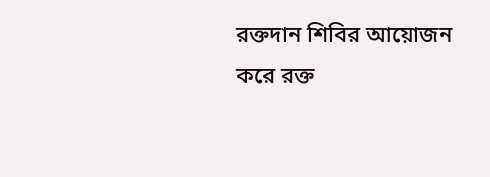রক্তদান শিবির আয়োজন করে রক্ত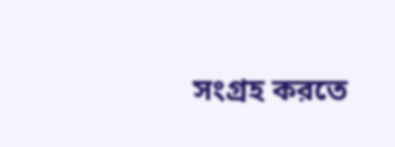সংগ্রহ করতে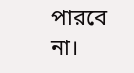পারবে না।